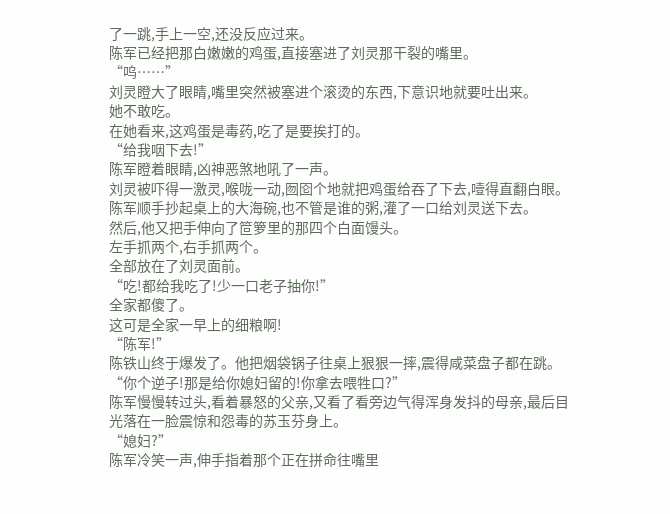了一跳,手上一空,还没反应过来。
陈军已经把那白嫩嫩的鸡蛋,直接塞进了刘灵那干裂的嘴里。
“呜……”
刘灵瞪大了眼睛,嘴里突然被塞进个滚烫的东西,下意识地就要吐出来。
她不敢吃。
在她看来,这鸡蛋是毒药,吃了是要挨打的。
“给我咽下去!”
陈军瞪着眼睛,凶神恶煞地吼了一声。
刘灵被吓得一激灵,喉咙一动,囫囵个地就把鸡蛋给吞了下去,噎得直翻白眼。
陈军顺手抄起桌上的大海碗,也不管是谁的粥,灌了一口给刘灵送下去。
然后,他又把手伸向了笸箩里的那四个白面馒头。
左手抓两个,右手抓两个。
全部放在了刘灵面前。
“吃!都给我吃了!少一口老子抽你!”
全家都傻了。
这可是全家一早上的细粮啊!
“陈军!”
陈铁山终于爆发了。他把烟袋锅子往桌上狠狠一摔,震得咸菜盘子都在跳。
“你个逆子!那是给你媳妇留的!你拿去喂牲口?”
陈军慢慢转过头,看着暴怒的父亲,又看了看旁边气得浑身发抖的母亲,最后目光落在一脸震惊和怨毒的苏玉芬身上。
“媳妇?”
陈军冷笑一声,伸手指着那个正在拼命往嘴里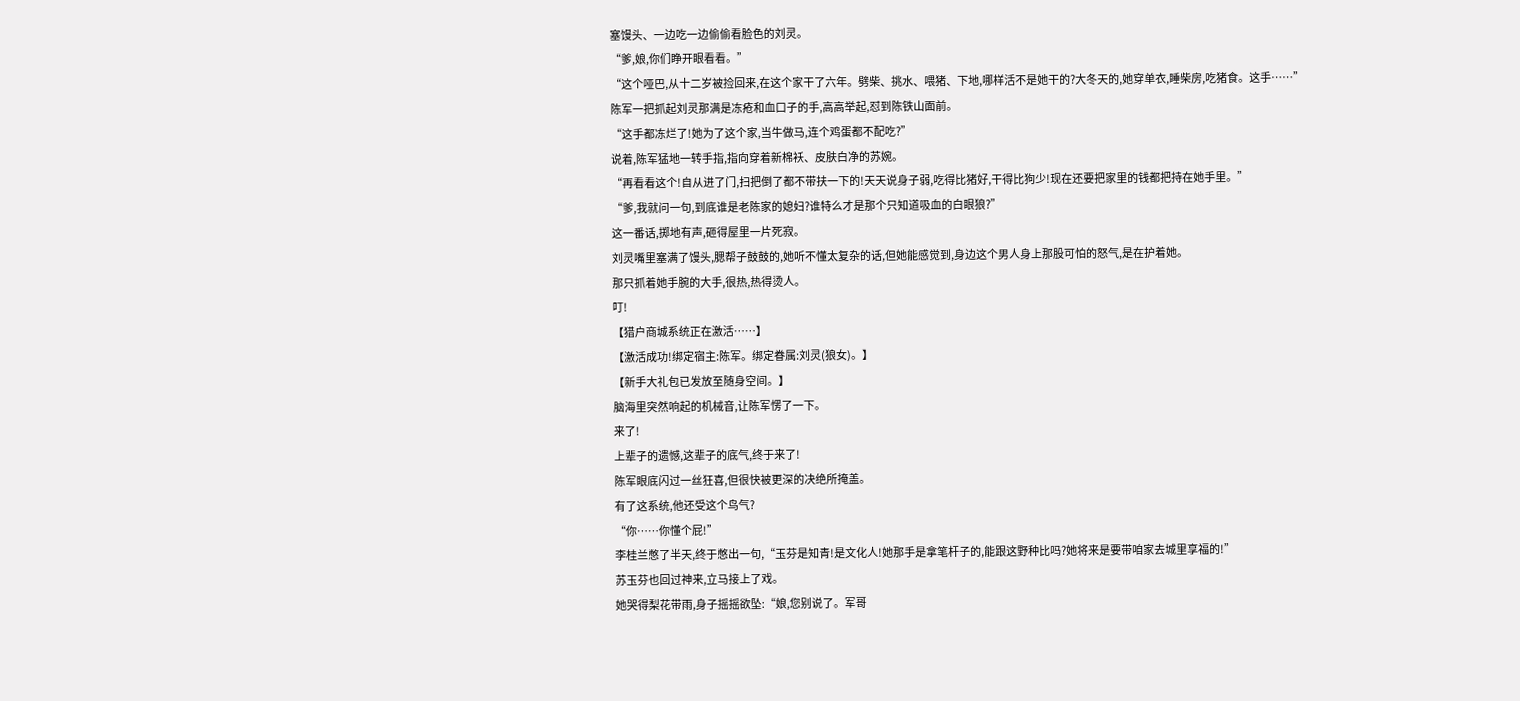塞馒头、一边吃一边偷偷看脸色的刘灵。
“爹,娘,你们睁开眼看看。”
“这个哑巴,从十二岁被捡回来,在这个家干了六年。劈柴、挑水、喂猪、下地,哪样活不是她干的?大冬天的,她穿单衣,睡柴房,吃猪食。这手……”
陈军一把抓起刘灵那满是冻疮和血口子的手,高高举起,怼到陈铁山面前。
“这手都冻烂了!她为了这个家,当牛做马,连个鸡蛋都不配吃?”
说着,陈军猛地一转手指,指向穿着新棉袄、皮肤白净的苏婉。
“再看看这个!自从进了门,扫把倒了都不带扶一下的!天天说身子弱,吃得比猪好,干得比狗少!现在还要把家里的钱都把持在她手里。”
“爹,我就问一句,到底谁是老陈家的媳妇?谁特么才是那个只知道吸血的白眼狼?”
这一番话,掷地有声,砸得屋里一片死寂。
刘灵嘴里塞满了馒头,腮帮子鼓鼓的,她听不懂太复杂的话,但她能感觉到,身边这个男人身上那股可怕的怒气,是在护着她。
那只抓着她手腕的大手,很热,热得烫人。
叮!
【猎户商城系统正在激活……】
【激活成功!绑定宿主:陈军。绑定眷属:刘灵(狼女)。】
【新手大礼包已发放至随身空间。】
脑海里突然响起的机械音,让陈军愣了一下。
来了!
上辈子的遗憾,这辈子的底气,终于来了!
陈军眼底闪过一丝狂喜,但很快被更深的决绝所掩盖。
有了这系统,他还受这个鸟气?
“你……你懂个屁!”
李桂兰憋了半天,终于憋出一句,“玉芬是知青!是文化人!她那手是拿笔杆子的,能跟这野种比吗?她将来是要带咱家去城里享福的!”
苏玉芬也回过神来,立马接上了戏。
她哭得梨花带雨,身子摇摇欲坠:“娘,您别说了。军哥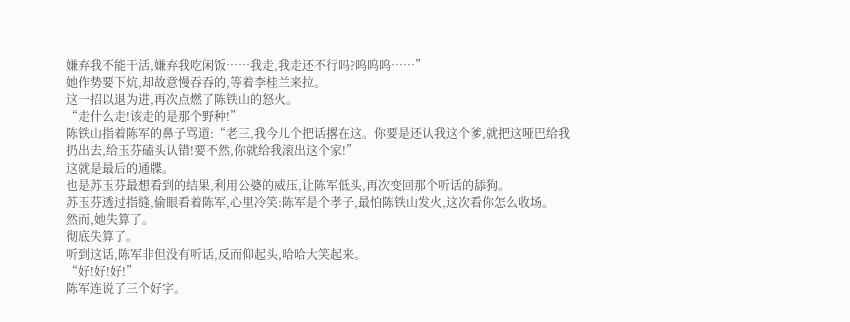嫌弃我不能干活,嫌弃我吃闲饭……我走,我走还不行吗?呜呜呜……”
她作势要下炕,却故意慢吞吞的,等着李桂兰来拉。
这一招以退为进,再次点燃了陈铁山的怒火。
“走什么走!该走的是那个野种!”
陈铁山指着陈军的鼻子骂道:“老三,我今儿个把话撂在这。你要是还认我这个爹,就把这哑巴给我扔出去,给玉芬磕头认错!要不然,你就给我滚出这个家!”
这就是最后的通牒。
也是苏玉芬最想看到的结果,利用公婆的威压,让陈军低头,再次变回那个听话的舔狗。
苏玉芬透过指缝,偷眼看着陈军,心里冷笑:陈军是个孝子,最怕陈铁山发火,这次看你怎么收场。
然而,她失算了。
彻底失算了。
听到这话,陈军非但没有听话,反而仰起头,哈哈大笑起来。
“好!好!好!”
陈军连说了三个好字。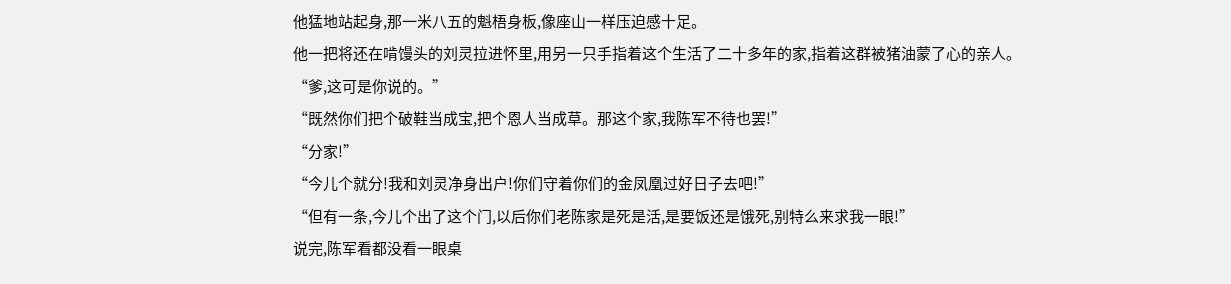他猛地站起身,那一米八五的魁梧身板,像座山一样压迫感十足。
他一把将还在啃馒头的刘灵拉进怀里,用另一只手指着这个生活了二十多年的家,指着这群被猪油蒙了心的亲人。
“爹,这可是你说的。”
“既然你们把个破鞋当成宝,把个恩人当成草。那这个家,我陈军不待也罢!”
“分家!”
“今儿个就分!我和刘灵净身出户!你们守着你们的金凤凰过好日子去吧!”
“但有一条,今儿个出了这个门,以后你们老陈家是死是活,是要饭还是饿死,别特么来求我一眼!”
说完,陈军看都没看一眼桌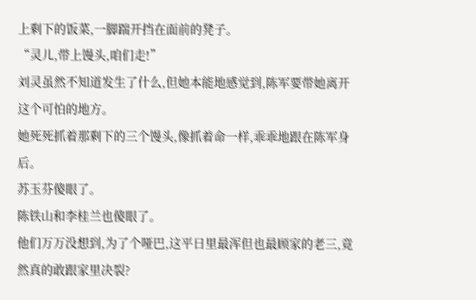上剩下的饭菜,一脚踹开挡在面前的凳子。
“灵儿,带上馒头,咱们走!”
刘灵虽然不知道发生了什么,但她本能地感觉到,陈军要带她离开这个可怕的地方。
她死死抓着那剩下的三个馒头,像抓着命一样,乖乖地跟在陈军身后。
苏玉芬傻眼了。
陈铁山和李桂兰也傻眼了。
他们万万没想到,为了个哑巴,这平日里最浑但也最顾家的老三,竟然真的敢跟家里决裂?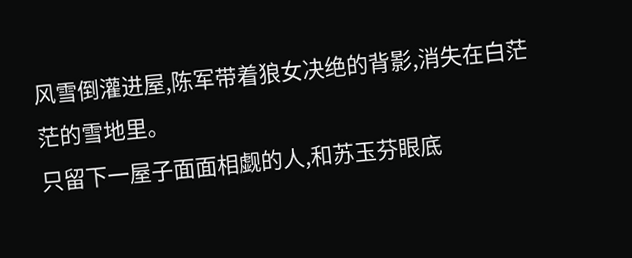风雪倒灌进屋,陈军带着狼女决绝的背影,消失在白茫茫的雪地里。
只留下一屋子面面相觑的人,和苏玉芬眼底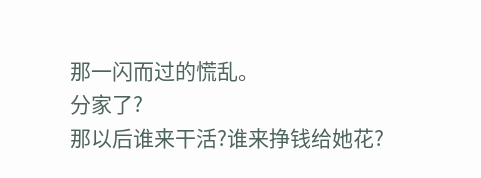那一闪而过的慌乱。
分家了?
那以后谁来干活?谁来挣钱给她花?